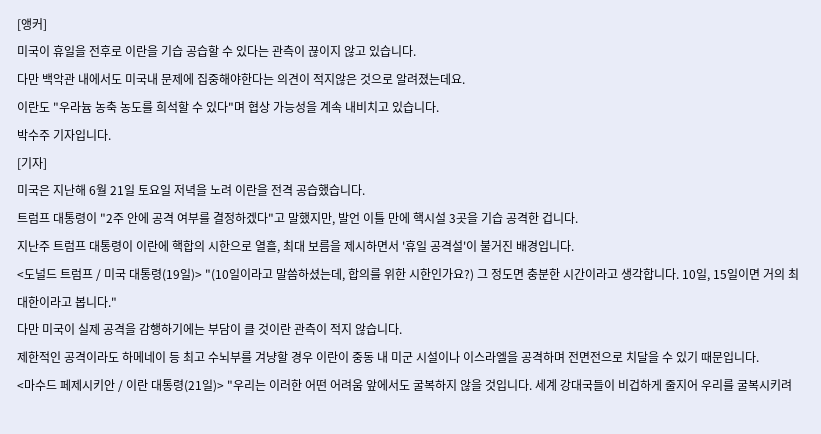[앵커]
미국이 휴일을 전후로 이란을 기습 공습할 수 있다는 관측이 끊이지 않고 있습니다.
다만 백악관 내에서도 미국내 문제에 집중해야한다는 의견이 적지않은 것으로 알려졌는데요.
이란도 "우라늄 농축 농도를 희석할 수 있다"며 협상 가능성을 계속 내비치고 있습니다.
박수주 기자입니다.
[기자]
미국은 지난해 6월 21일 토요일 저녁을 노려 이란을 전격 공습했습니다.
트럼프 대통령이 "2주 안에 공격 여부를 결정하겠다"고 말했지만, 발언 이틀 만에 핵시설 3곳을 기습 공격한 겁니다.
지난주 트럼프 대통령이 이란에 핵합의 시한으로 열흘, 최대 보름을 제시하면서 '휴일 공격설'이 불거진 배경입니다.
<도널드 트럼프 / 미국 대통령(19일)> "(10일이라고 말씀하셨는데, 합의를 위한 시한인가요?) 그 정도면 충분한 시간이라고 생각합니다. 10일, 15일이면 거의 최대한이라고 봅니다."
다만 미국이 실제 공격을 감행하기에는 부담이 클 것이란 관측이 적지 않습니다.
제한적인 공격이라도 하메네이 등 최고 수뇌부를 겨냥할 경우 이란이 중동 내 미군 시설이나 이스라엘을 공격하며 전면전으로 치달을 수 있기 때문입니다.
<마수드 페제시키안 / 이란 대통령(21일)> "우리는 이러한 어떤 어려움 앞에서도 굴복하지 않을 것입니다. 세계 강대국들이 비겁하게 줄지어 우리를 굴복시키려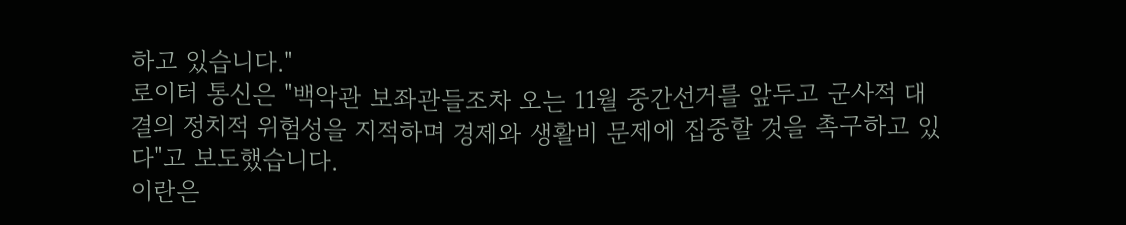하고 있습니다."
로이터 통신은 "백악관 보좌관들조차 오는 11월 중간선거를 앞두고 군사적 대결의 정치적 위험성을 지적하며 경제와 생활비 문제에 집중할 것을 촉구하고 있다"고 보도했습니다.
이란은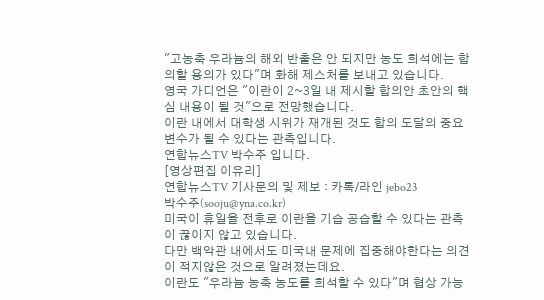"고농축 우라늄의 해외 반출은 안 되지만 농도 희석에는 합의할 용의가 있다"며 화해 제스처를 보내고 있습니다.
영국 가디언은 "이란이 2~3일 내 제시할 합의안 초안의 핵심 내용이 될 것"으로 전망했습니다.
이란 내에서 대학생 시위가 재개된 것도 합의 도달의 중요 변수가 될 수 있다는 관측입니다.
연합뉴스TV 박수주 입니다.
[영상편집 이유리]
연합뉴스TV 기사문의 및 제보 : 카톡/라인 jebo23
박수주(sooju@yna.co.kr)
미국이 휴일을 전후로 이란을 기습 공습할 수 있다는 관측이 끊이지 않고 있습니다.
다만 백악관 내에서도 미국내 문제에 집중해야한다는 의견이 적지않은 것으로 알려졌는데요.
이란도 "우라늄 농축 농도를 희석할 수 있다"며 협상 가능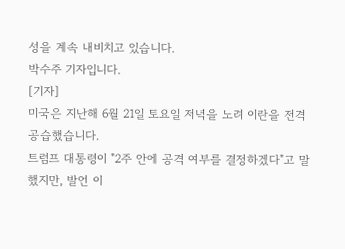성을 계속 내비치고 있습니다.
박수주 기자입니다.
[기자]
미국은 지난해 6월 21일 토요일 저녁을 노려 이란을 전격 공습했습니다.
트럼프 대통령이 "2주 안에 공격 여부를 결정하겠다"고 말했지만, 발언 이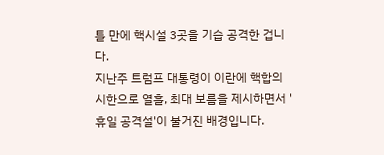틀 만에 핵시설 3곳을 기습 공격한 겁니다.
지난주 트럼프 대통령이 이란에 핵합의 시한으로 열흘, 최대 보름을 제시하면서 '휴일 공격설'이 불거진 배경입니다.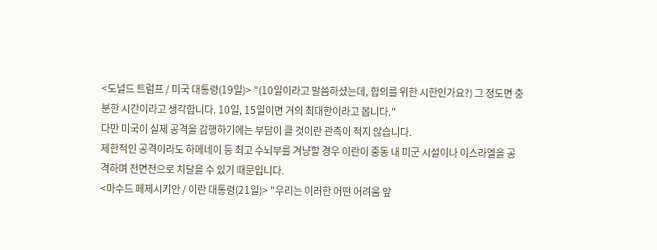<도널드 트럼프 / 미국 대통령(19일)> "(10일이라고 말씀하셨는데, 합의를 위한 시한인가요?) 그 정도면 충분한 시간이라고 생각합니다. 10일, 15일이면 거의 최대한이라고 봅니다."
다만 미국이 실제 공격을 감행하기에는 부담이 클 것이란 관측이 적지 않습니다.
제한적인 공격이라도 하메네이 등 최고 수뇌부를 겨냥할 경우 이란이 중동 내 미군 시설이나 이스라엘을 공격하며 전면전으로 치달을 수 있기 때문입니다.
<마수드 페제시키안 / 이란 대통령(21일)> "우리는 이러한 어떤 어려움 앞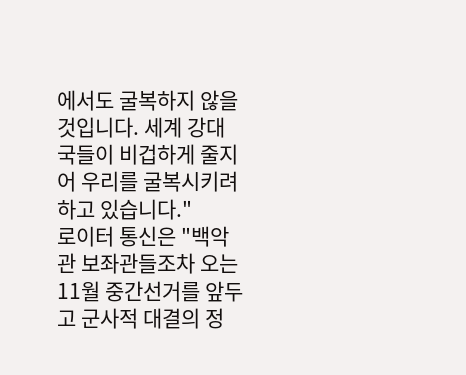에서도 굴복하지 않을 것입니다. 세계 강대국들이 비겁하게 줄지어 우리를 굴복시키려 하고 있습니다."
로이터 통신은 "백악관 보좌관들조차 오는 11월 중간선거를 앞두고 군사적 대결의 정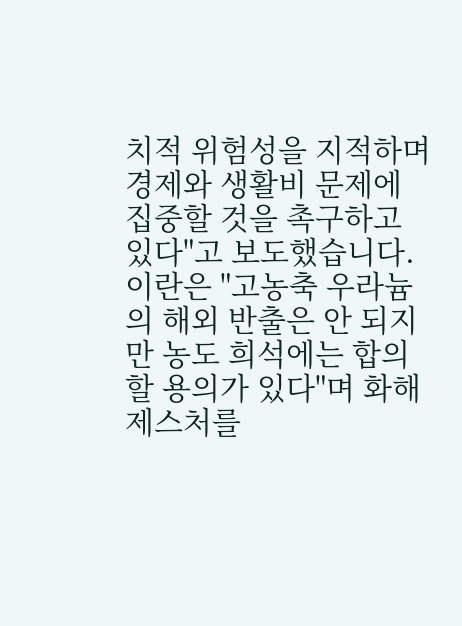치적 위험성을 지적하며 경제와 생활비 문제에 집중할 것을 촉구하고 있다"고 보도했습니다.
이란은 "고농축 우라늄의 해외 반출은 안 되지만 농도 희석에는 합의할 용의가 있다"며 화해 제스처를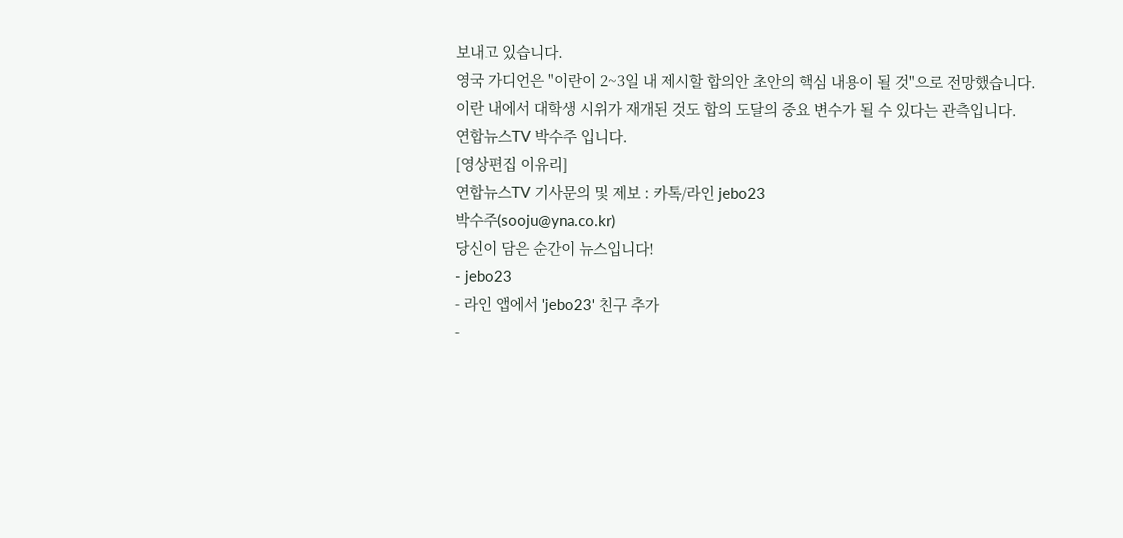보내고 있습니다.
영국 가디언은 "이란이 2~3일 내 제시할 합의안 초안의 핵심 내용이 될 것"으로 전망했습니다.
이란 내에서 대학생 시위가 재개된 것도 합의 도달의 중요 변수가 될 수 있다는 관측입니다.
연합뉴스TV 박수주 입니다.
[영상편집 이유리]
연합뉴스TV 기사문의 및 제보 : 카톡/라인 jebo23
박수주(sooju@yna.co.kr)
당신이 담은 순간이 뉴스입니다!
- jebo23
- 라인 앱에서 'jebo23' 친구 추가
-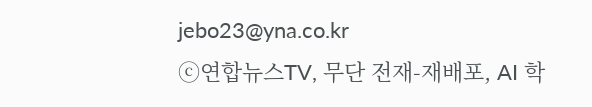jebo23@yna.co.kr
ⓒ연합뉴스TV, 무단 전재-재배포, AI 학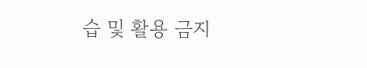습 및 활용 금지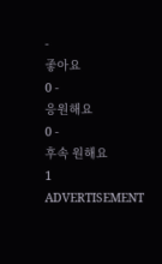-
좋아요
0 -
응원해요
0 -
후속 원해요
1
ADVERTISEMENT